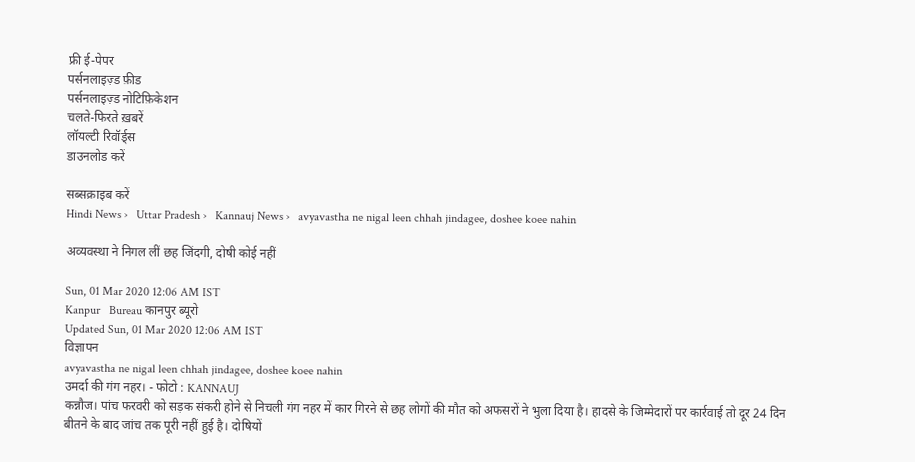फ्री ई-पेपर
पर्सनलाइज़्ड फ़ीड
पर्सनलाइज़्ड नोटिफ़िकेशन
चलते-फिरते ख़बरें
लॉयल्टी रिवॉर्ड्स
डाउनलोड करें

सब्सक्राइब करें
Hindi News ›   Uttar Pradesh ›   Kannauj News ›   avyavastha ne nigal leen chhah jindagee, doshee koee nahin

अव्यवस्था ने निगल लीं छह जिंदगी, दोषी कोई नहीं

Sun, 01 Mar 2020 12:06 AM IST
Kanpur   Bureau कानपुर ब्यूरो
Updated Sun, 01 Mar 2020 12:06 AM IST
विज्ञापन
avyavastha ne nigal leen chhah jindagee, doshee koee nahin
उमर्दा की गंग नहर। - फोटो : KANNAUJ
कन्नौज। पांच फरवरी को सड़क संकरी होने से निचली गंग नहर में कार गिरने से छह लोगों की मौत को अफसरों ने भुला दिया है। हादसे के जिम्मेदारों पर कार्रवाई तो दूर 24 दिन बीतने के बाद जांच तक पूरी नहीं हुई है। दोषियों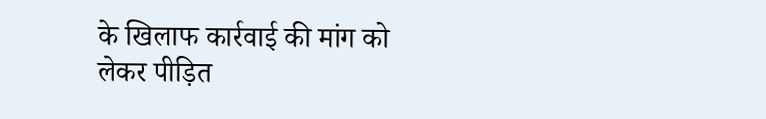के खिलाफ कार्रवाई की मांग को लेकर पीड़ित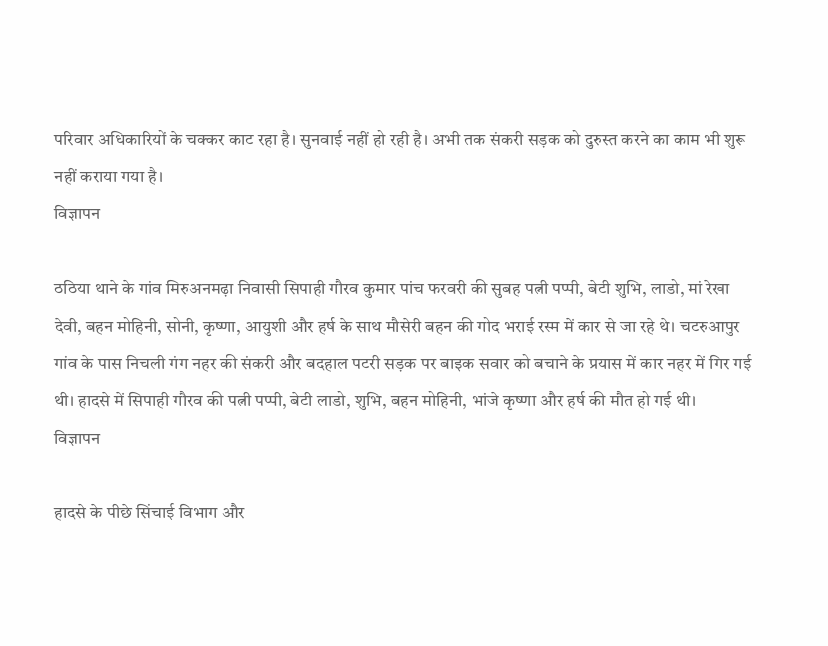परिवार अधिकारियों के चक्कर काट रहा है। सुनवाई नहीं हो रही है। अभी तक संकरी सड़क को दुरुस्त करने का काम भी शुरू नहीं कराया गया है।
विज्ञापन

ठठिया थाने के गांव मिरुअनमढ़ा निवासी सिपाही गौरव कुमार पांच फरवरी की सुबह पत्नी पप्पी, बेटी शुभि, लाडो, मां रेखा देवी, बहन मोहिनी, सोनी, कृष्णा, आयुशी और हर्ष के साथ मौसेरी बहन की गोद भराई रस्म में कार से जा रहे थे। चटरुआपुर गांव के पास निचली गंग नहर की संकरी और बदहाल पटरी सड़क पर बाइक सवार को बचाने के प्रयास में कार नहर में गिर गई थी। हादसे में सिपाही गौरव की पत्नी पप्पी, बेटी लाडो, शुभि, बहन मोहिनी, भांजे कृष्णा और हर्ष की मौत हो गई थी।
विज्ञापन

हादसे के पीछे सिंचाई विभाग और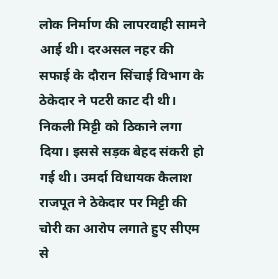लोक निर्माण की लापरवाही सामने आई थी। दरअसल नहर की सफाई के दौरान सिंचाई विभाग के ठेकेदार ने पटरी काट दी थी। निकली मिट्टी को ठिकाने लगा दिया। इससे सड़क बेहद संकरी हो गई थी। उमर्दा विधायक कैलाश राजपूत ने ठेकेदार पर मिट्टी की चोरी का आरोप लगाते हुए सीएम से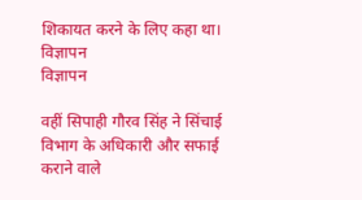शिकायत करने के लिए कहा था।
विज्ञापन
विज्ञापन

वहीं सिपाही गौरव सिंह ने सिंचाई विभाग के अधिकारी और सफाई कराने वाले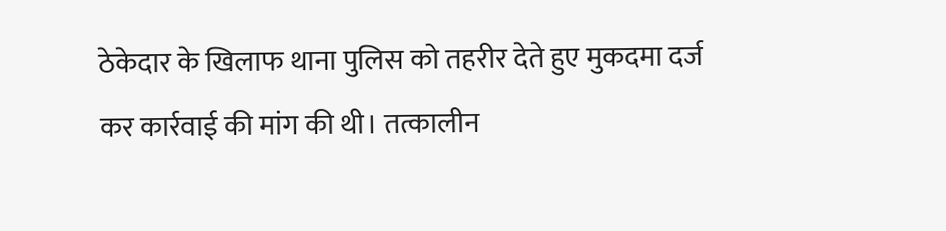ठेकेदार के खिलाफ थाना पुलिस को तहरीर देते हुए मुकदमा दर्ज कर कार्रवाई की मांग की थी। तत्कालीन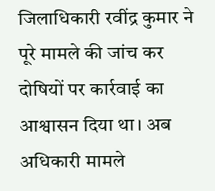जिलाधिकारी रवींद्र कुमार ने पूरे मामले की जांच कर दोषियों पर कार्रवाई का आश्वासन दिया था। अब अधिकारी मामले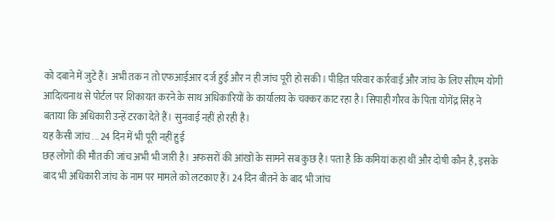को दबाने में जुटे हैं। अभी तक न तो एफआईआर दर्ज हुई और न ही जांच पूरी हो सकी। पीड़ित परिवार कार्रवाई और जांच के लिए सीएम योगी आदित्यनाथ से पोर्टल पर शिकायत करने के साथ अधिकारियों के कार्यालय के चक्कर काट रहा है। सिपाही गौरव के पिता योगेंद्र सिंह ने बताया कि अधिकारी उन्हें टरका देते हैं। सुनवाई नहीं हो रही है।
यह कैसी जांच ... 24 दिन में भी पूरी नहीं हुई
छह लोगों की मौत की जांच अभी भी जारी है। अफसरों की आंखों के सामने सब कुछ है। पता है कि कमियां कहा थीं और दोषी कौन है, इसके बाद भी अधिकारी जांच के नाम पर मामले को लटकाए हैं। 24 दिन बीतने के बाद भी जांच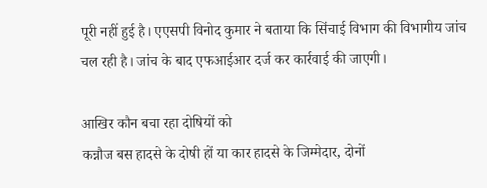पूरी नहीं हुई है। एएसपी विनोद कुमार ने बताया कि सिंचाई विभाग की विभागीय जांच चल रही है। जांच के बाद एफआईआर दर्ज कर कार्रवाई की जाएगी।

आखिर कौन बचा रहा दोषियों को
कन्नौज बस हादसे के दोषी हों या कार हादसे के जिम्मेदार, दोनों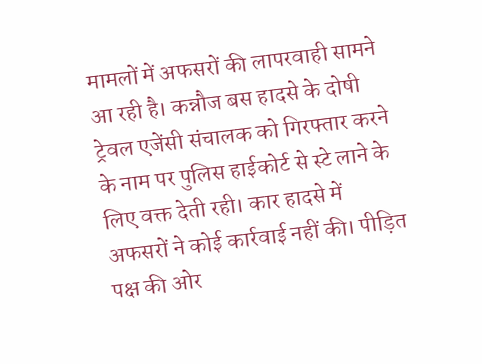मामलों में अफसरों की लापरवाही सामने आ रही है। कन्नौज बस हादसे के दोषी ट्रेवल एजेंसी संचालक को गिरफ्तार करने के नाम पर पुलिस हाईकोर्ट से स्टे लाने के लिए वक्त देती रही। कार हादसे में अफसरों ने कोई कार्रवाई नहीं की। पीड़ित पक्ष की ओर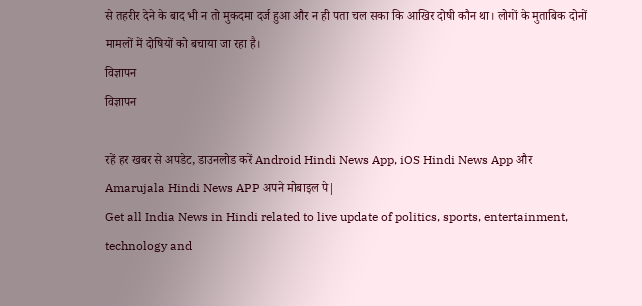से तहरीर देने के बाद भी न तो मुकदमा दर्ज हुआ और न ही पता चल सका कि आखिर दोषी कौन था। लोगों के मुताबिक दोनों मामलों में दोषियों को बचाया जा रहा है।
विज्ञापन
विज्ञापन

रहें हर खबर से अपडेट, डाउनलोड करें Android Hindi News App, iOS Hindi News App और Amarujala Hindi News APP अपने मोबाइल पे|
Get all India News in Hindi related to live update of politics, sports, entertainment, technology and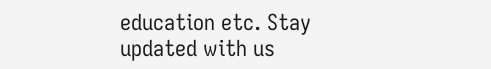education etc. Stay updated with us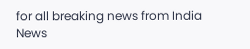for all breaking news from India News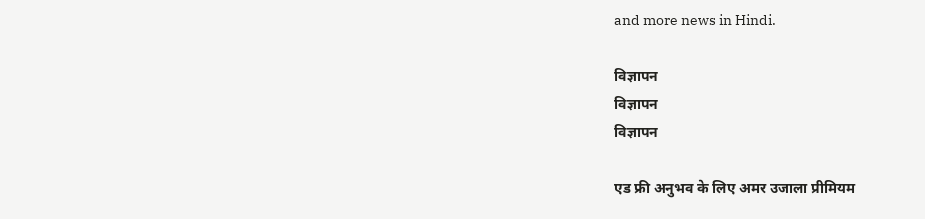and more news in Hindi.

विज्ञापन
विज्ञापन
विज्ञापन

एड फ्री अनुभव के लिए अमर उजाला प्रीमियम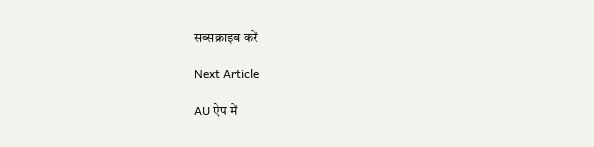सब्सक्राइब करें

Next Article

AU ऐप में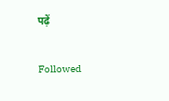पढ़ें

Followed